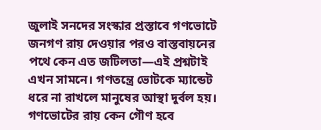জুলাই সনদের সংস্কার প্রস্তাবে গণভোটে জনগণ রায় দেওয়ার পরও বাস্তবায়নের পথে কেন এত জটিলতা—এই প্রশ্নটাই এখন সামনে। গণতন্ত্রে ভোটকে ম্যান্ডেট ধরে না রাখলে মানুষের আস্থা দুর্বল হয়।
গণভোটের রায় কেন গৌণ হবে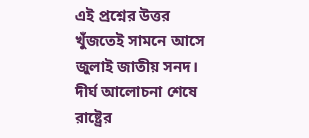এই প্রশ্নের উত্তর খুঁজতেই সামনে আসে জুলাই জাতীয় সনদ। দীর্ঘ আলোচনা শেষে রাষ্ট্রের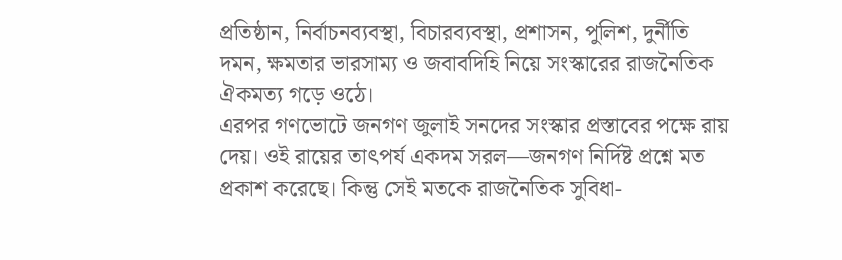প্রতিষ্ঠান, নির্বাচনব্যবস্থা, বিচারব্যবস্থা, প্রশাসন, পুলিশ, দুর্নীতি দমন, ক্ষমতার ভারসাম্য ও জবাবদিহি নিয়ে সংস্কারের রাজনৈতিক ঐকমত্য গড়ে ওঠে।
এরপর গণভোটে জনগণ জুলাই সনদের সংস্কার প্রস্তাবের পক্ষে রায় দেয়। ওই রায়ের তাৎপর্য একদম সরল—জনগণ নির্দিষ্ট প্রশ্নে মত প্রকাশ করেছে। কিন্তু সেই মতকে রাজনৈতিক সুবিধা-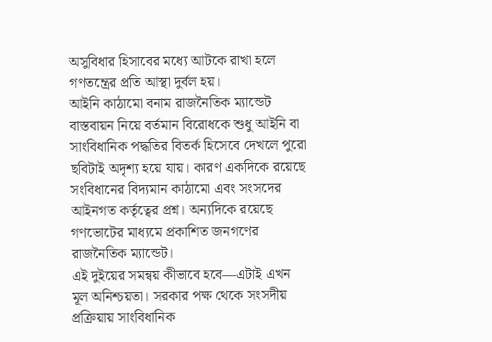অসুবিধার হিসাবের মধ্যে আটকে রাখা হলে গণতন্ত্রের প্রতি আস্থা দুর্বল হয়।
আইনি কাঠামো বনাম রাজনৈতিক ম্যান্ডেট
বাস্তবায়ন নিয়ে বর্তমান বিরোধকে শুধু আইনি বা সাংবিধানিক পদ্ধতির বিতর্ক হিসেবে দেখলে পুরো ছবিটাই অদৃশ্য হয়ে যায়। কারণ একদিকে রয়েছে সংবিধানের বিদ্যমান কাঠামো এবং সংসদের আইনগত কর্তৃত্বের প্রশ্ন। অন্যদিকে রয়েছে গণভোটের মাধ্যমে প্রকাশিত জনগণের রাজনৈতিক ম্যান্ডেট।
এই দুইয়ের সমন্বয় কীভাবে হবে—এটাই এখন মূল অনিশ্চয়তা। সরকার পক্ষ থেকে সংসদীয় প্রক্রিয়ায় সাংবিধানিক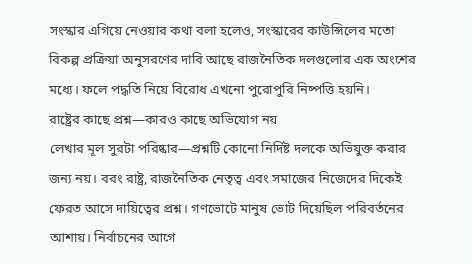সংস্কার এগিয়ে নেওয়ার কথা বলা হলেও, সংস্কারের কাউন্সিলের মতো বিকল্প প্রক্রিয়া অনুসরণের দাবি আছে রাজনৈতিক দলগুলোর এক অংশের মধ্যে। ফলে পদ্ধতি নিয়ে বিরোধ এখনো পুরোপুরি নিষ্পত্তি হয়নি।
রাষ্ট্রের কাছে প্রশ্ন—কারও কাছে অভিযোগ নয়
লেখার মূল সুরটা পরিষ্কার—প্রশ্নটি কোনো নির্দিষ্ট দলকে অভিযুক্ত করার জন্য নয়। বরং রাষ্ট্র, রাজনৈতিক নেতৃত্ব এবং সমাজের নিজেদের দিকেই ফেরত আসে দায়িত্বের প্রশ্ন। গণভোটে মানুষ ভোট দিয়েছিল পরিবর্তনের আশায়। নির্বাচনের আগে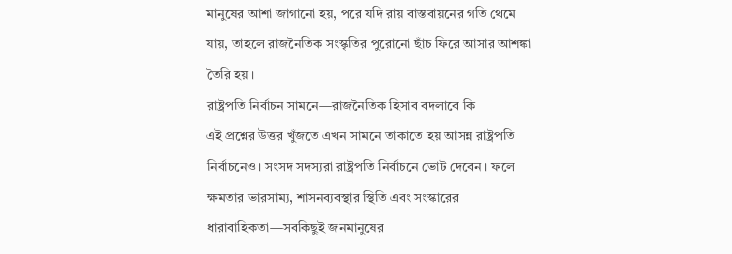মানুষের আশা জাগানো হয়, পরে যদি রায় বাস্তবায়নের গতি থেমে যায়, তাহলে রাজনৈতিক সংস্কৃতির পুরোনো ছাঁচ ফিরে আসার আশঙ্কা তৈরি হয়।
রাষ্ট্রপতি নির্বাচন সামনে—রাজনৈতিক হিসাব বদলাবে কি
এই প্রশ্নের উত্তর খুঁজতে এখন সামনে তাকাতে হয় আসন্ন রাষ্ট্রপতি নির্বাচনেও। সংসদ সদস্যরা রাষ্ট্রপতি নির্বাচনে ভোট দেবেন। ফলে ক্ষমতার ভারসাম্য, শাসনব্যবস্থার স্থিতি এবং সংস্কারের ধারাবাহিকতা—সবকিছুই জনমানুষের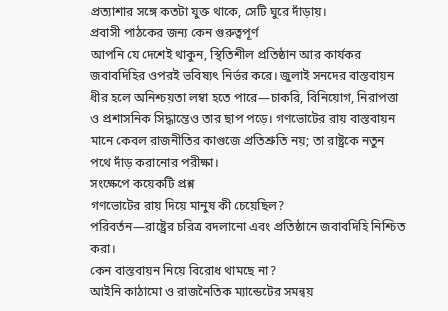প্রত্যাশার সঙ্গে কতটা যুক্ত থাকে, সেটি ঘুরে দাঁড়ায়।
প্রবাসী পাঠকের জন্য কেন গুরুত্বপূর্ণ
আপনি যে দেশেই থাকুন, স্থিতিশীল প্রতিষ্ঠান আর কার্যকর জবাবদিহির ওপরই ভবিষ্যৎ নির্ভর করে। জুলাই সনদের বাস্তবায়ন ধীর হলে অনিশ্চয়তা লম্বা হতে পারে—চাকরি, বিনিয়োগ, নিরাপত্তা ও প্রশাসনিক সিদ্ধান্তেও তার ছাপ পড়ে। গণভোটের রায় বাস্তবায়ন মানে কেবল রাজনীতির কাগুজে প্রতিশ্রুতি নয়; তা রাষ্ট্রকে নতুন পথে দাঁড় করানোর পরীক্ষা।
সংক্ষেপে কয়েকটি প্রশ্ন
গণভোটের রায় দিয়ে মানুষ কী চেয়েছিল?
পরিবর্তন—রাষ্ট্রের চরিত্র বদলানো এবং প্রতিষ্ঠানে জবাবদিহি নিশ্চিত করা।
কেন বাস্তবায়ন নিয়ে বিরোধ থামছে না?
আইনি কাঠামো ও রাজনৈতিক ম্যান্ডেটের সমন্বয়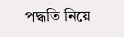পদ্ধতি নিয়ে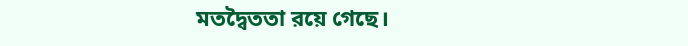মতদ্বৈততা রয়ে গেছে।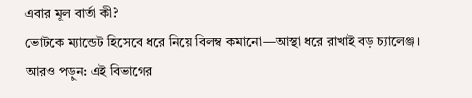এবার মূল বার্তা কী?
ভোটকে ম্যান্ডেট হিসেবে ধরে নিয়ে বিলম্ব কমানো—আস্থা ধরে রাখাই বড় চ্যালেঞ্জ।
আরও পড়ুন: এই বিভাগের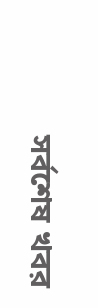সর্বশেষ খবর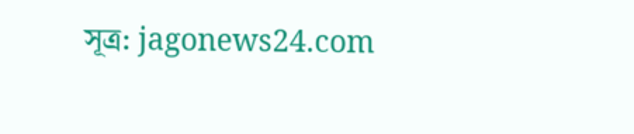সূত্র: jagonews24.com